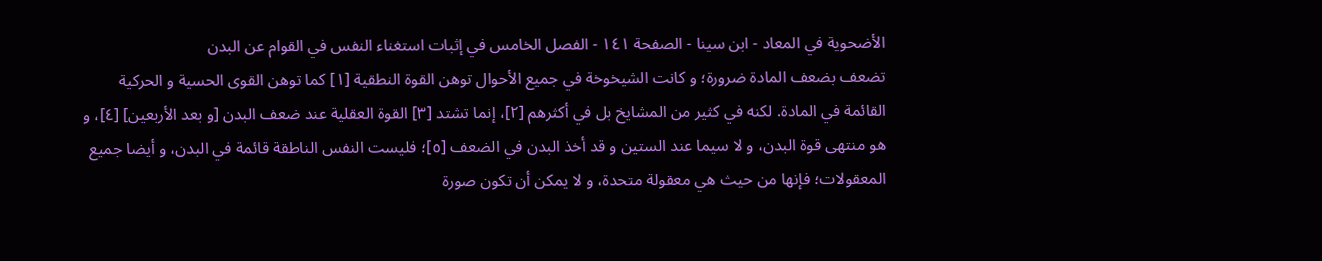الأضحوية في المعاد - ابن سينا - الصفحة ١٤١ - الفصل الخامس في إثبات استغناء النفس في القوام عن البدن
تضعف بضعف المادة ضرورة؛ و كانت الشيخوخة في جميع الأحوال توهن القوة النطقية [١] كما توهن القوى الحسية و الحركية القائمة في المادة. لكنه في كثير من المشايخ بل في أكثرهم [٢]، إنما تشتد [٣] القوة العقلية عند ضعف البدن [و بعد الأربعين] [٤]، و هو منتهى قوة البدن، و لا سيما عند الستين و قد أخذ البدن في الضعف [٥]؛ فليست النفس الناطقة قائمة في البدن، و أيضا جميع المعقولات؛ فإنها من حيث هي معقولة متحدة، و لا يمكن أن تكون صورة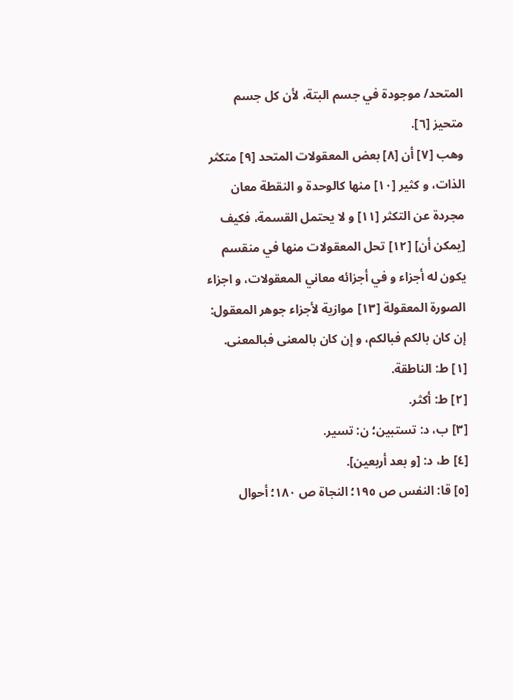المتحد/ موجودة في جسم البتة، لأن كل جسم متحيز [٦].
وهب [٧] أن [٨] بعض المعقولات المتحد [٩] متكثر الذات، و كثير [١٠] منها كالوحدة و النقطة معان مجردة عن التكثر [١١] و لا يحتمل القسمة، فكيف [يمكن أن] [١٢] تحل المعقولات منها في منقسم يكون له أجزاء و في أجزائه معاني المعقولات، و اجزاء الصورة المعقولة [١٣] موازية لأجزاء جوهر المعقول: إن كان بالكم فبالكم، و إن كان بالمعنى فبالمعنى.
[١] ط: الناطقة.
[٢] ط: أكثر.
[٣] ب، د: تستبين؛ ن: تسير.
[٤] ط، د: [و بعد أربعين].
[٥] قا: النفس ص ١٩٥؛ النجاة ص ١٨٠؛ أحوال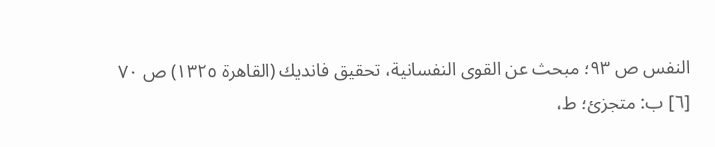النفس ص ٩٣؛ مبحث عن القوى النفسانية، تحقيق فانديك (القاهرة ١٣٢٥) ص ٧٠
[٦] ب: متجزئ؛ ط،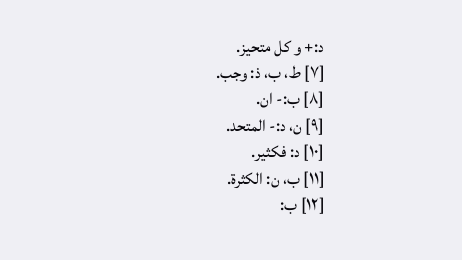د:+ و كل متحيز.
[٧] ط، ب، ذ: وجب.
[٨] ب:- ان.
[٩] ن، د:- المتحد.
[١٠] د: فكثير.
[١١] ب، ن: الكثرة.
[١٢] ب: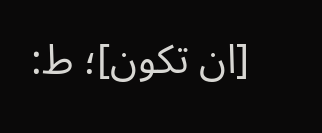[ان تكون]؛ ط: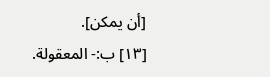[أن يمكن].
[١٣] ب:- المعقولة.